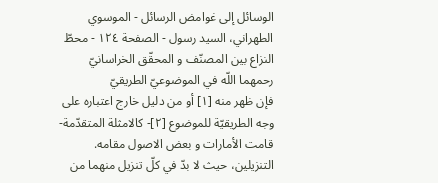الوسائل إلى غوامض الرسائل - الموسوي الطهراني، السيد رسول - الصفحة ١٢٤ - محطّ النزاع بين المصنّف و المحقّق الخراسانيّ رحمهما اللّه في الموضوعيّ الطريقيّ
فإن ظهر منه [١] أو من دليل خارج اعتباره على وجه الطريقيّة للموضوع [٢]- كالامثلة المتقدّمة- قامت الأمارات و بعض الاصول مقامه.
التنزيلين، حيث لا بدّ في كلّ تنزيل منهما من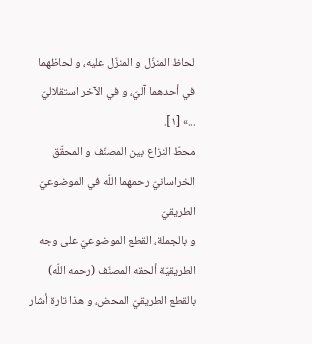لحاظ المنزّل و المنزّل عليه، و لحاظهما في أحدهما آليّ، و في الآخر استقلاليّ ...» [١].
محطّ النزاع بين المصنّف و المحقّق الخراسانيّ رحمهما اللّه في الموضوعيّ الطريقيّ
و بالجملة، القطع الموضوعيّ على وجه الطريقيّة ألحقه المصنّف (رحمه اللّه) بالقطع الطريقيّ المحض، و هذا تارة أشار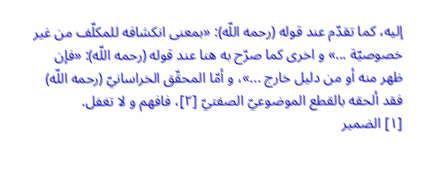إليه، كما تقدّم عند قوله (رحمه اللّه): «بمعنى انكشافه للمكلّف من غير خصوصيّة ...» و اخرى كما صرّح به هنا عند قوله (رحمه اللّه): «فإن ظهر منه أو من دليل خارج ...»، و أمّا المحقّق الخراسانيّ (رحمه اللّه) فقد ألحقه بالقطع الموضوعيّ الصفتيّ [٢]، فافهم و لا تغفل.
[١] الضمير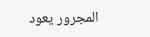المجرور يعود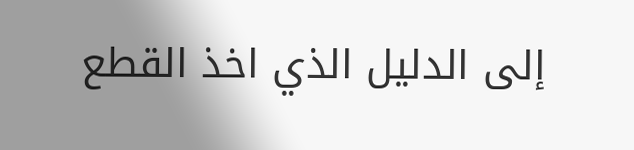إلى الدليل الذي اخذ القطع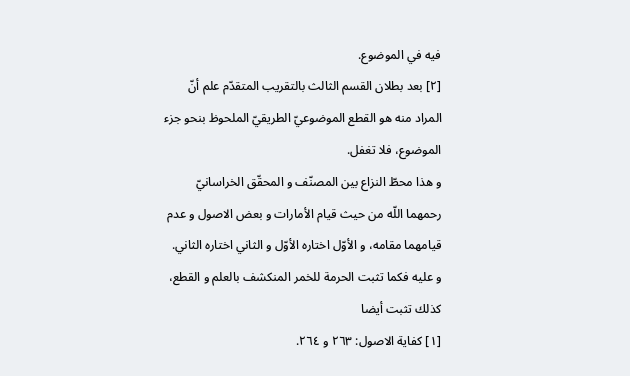فيه في الموضوع.
[٢] بعد بطلان القسم الثالث بالتقريب المتقدّم علم أنّ المراد منه هو القطع الموضوعيّ الطريقيّ الملحوظ بنحو جزء الموضوع، فلا تغفل.
و هذا محطّ النزاع بين المصنّف و المحقّق الخراسانيّ رحمهما اللّه من حيث قيام الأمارات و بعض الاصول و عدم قيامهما مقامه، و الأوّل اختاره الأوّل و الثاني اختاره الثاني.
و عليه فكما تثبت الحرمة للخمر المنكشف بالعلم و القطع، كذلك تثبت أيضا
[١] كفاية الاصول: ٢٦٣ و ٢٦٤.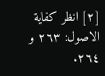[٢] انظر كفاية الاصول: ٢٦٣ و ٢٦٤.